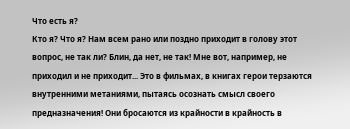Что есть я?
Кто я? Что я? Нам всем рано или поздно приходит в голову этот вопрос, не так ли? Блин, да нет, не так! Мне вот, например, не приходил и не приходит... Это в фильмах, в книгах герои терзаются внутренними метаниями, пытаясь осознать смысл своего предназначения! Они бросаются из крайности в крайность в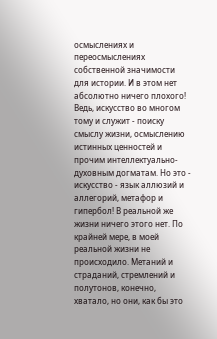осмыслениях и переосмыслениях собственной значимости для истории. И в этом нет абсолютно ничего плохого! Ведь, искусство во многом тому и служит - поиску смыслу жизни, осмыслению истинных ценностей и прочим интеллектуально-духовным догматам. Но это - искусство - язык аллюзий и аллегорий, метафор и гипербол! В реальной же жизни ничего этого нет. По крайней мере, в моей реальной жизни не происходило. Метаний и страданий, стремлений и полутонов, конечно, хватало, но они, как бы это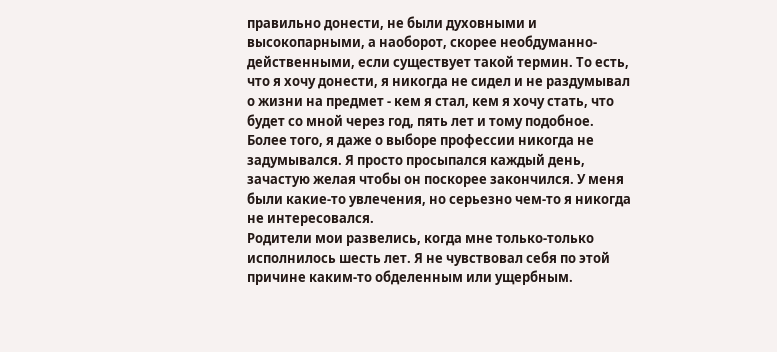правильно донести, не были духовными и высокопарными, а наоборот, скорее необдуманно-действенными, если существует такой термин. То есть, что я хочу донести, я никогда не сидел и не раздумывал о жизни на предмет - кем я стал, кем я хочу стать, что будет со мной через год, пять лет и тому подобное. Более того, я даже о выборе профессии никогда не задумывался. Я просто просыпался каждый день, зачастую желая чтобы он поскорее закончился. У меня были какие-то увлечения, но серьезно чем-то я никогда не интересовался.
Родители мои развелись, когда мне только-только исполнилось шесть лет. Я не чувствовал себя по этой причине каким-то обделенным или ущербным.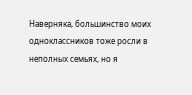Наверняка, большинство моих одноклассников тоже росли в неполных семьях, но я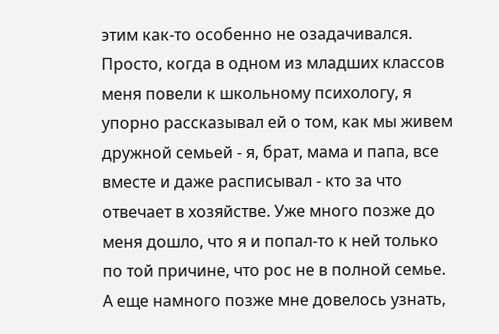этим как-то особенно не озадачивался. Просто, когда в одном из младших классов меня повели к школьному психологу, я упорно рассказывал ей о том, как мы живем дружной семьей - я, брат, мама и папа, все вместе и даже расписывал - кто за что отвечает в хозяйстве. Уже много позже до меня дошло, что я и попал-то к ней только по той причине, что рос не в полной семье. А еще намного позже мне довелось узнать,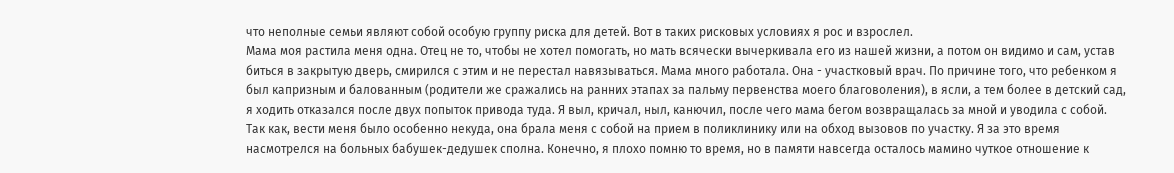что неполные семьи являют собой особую группу риска для детей. Вот в таких рисковых условиях я рос и взрослел.
Мама моя растила меня одна. Отец не то, чтобы не хотел помогать, но мать всячески вычеркивала его из нашей жизни, а потом он видимо и сам, устав биться в закрытую дверь, смирился с этим и не перестал навязываться. Мама много работала. Она - участковый врач. По причине того, что ребенком я был капризным и балованным (родители же сражались на ранних этапах за пальму первенства моего благоволения), в ясли, а тем более в детский сад, я ходить отказался после двух попыток привода туда. Я выл, кричал, ныл, канючил, после чего мама бегом возвращалась за мной и уводила с собой. Так как, вести меня было особенно некуда, она брала меня с собой на прием в поликлинику или на обход вызовов по участку. Я за это время насмотрелся на больных бабушек-дедушек сполна. Конечно, я плохо помню то время, но в памяти навсегда осталось мамино чуткое отношение к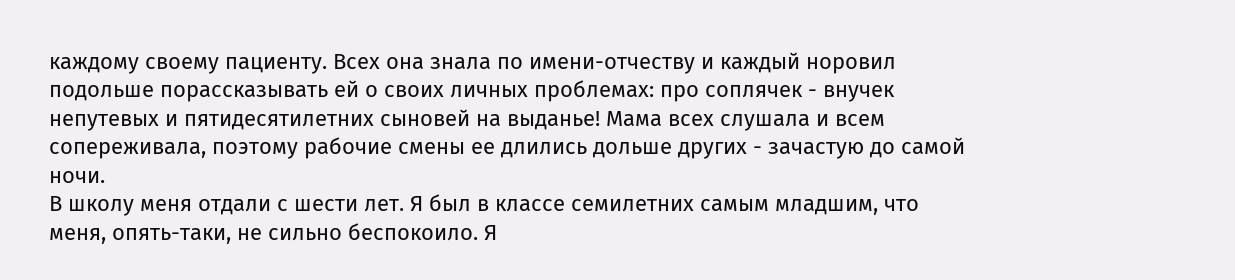каждому своему пациенту. Всех она знала по имени-отчеству и каждый норовил подольше порассказывать ей о своих личных проблемах: про соплячек - внучек непутевых и пятидесятилетних сыновей на выданье! Мама всех слушала и всем сопереживала, поэтому рабочие смены ее длились дольше других - зачастую до самой ночи.
В школу меня отдали с шести лет. Я был в классе семилетних самым младшим, что меня, опять-таки, не сильно беспокоило. Я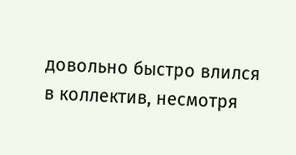довольно быстро влился в коллектив, несмотря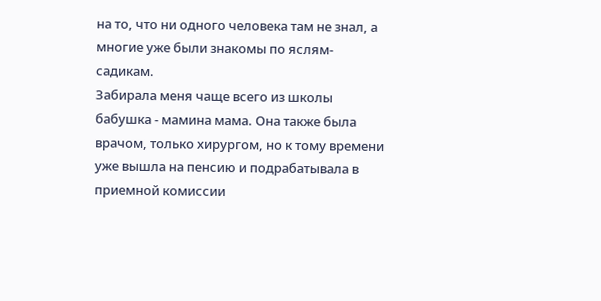на то, что ни одного человека там не знал, а многие уже были знакомы по яслям-садикам.
Забирала меня чаще всего из школы бабушка - мамина мама. Она также была врачом, только хирургом, но к тому времени уже вышла на пенсию и подрабатывала в приемной комиссии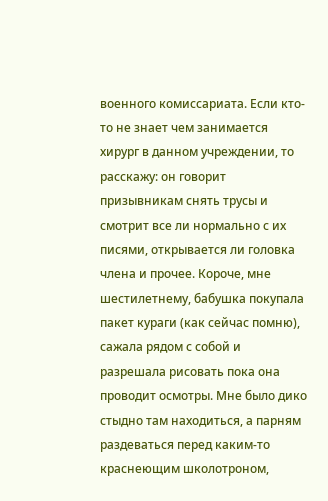военного комиссариата. Если кто-то не знает чем занимается хирург в данном учреждении, то расскажу: он говорит призывникам снять трусы и смотрит все ли нормально с их писями, открывается ли головка члена и прочее. Короче, мне шестилетнему, бабушка покупала пакет кураги (как сейчас помню), сажала рядом с собой и разрешала рисовать пока она проводит осмотры. Мне было дико стыдно там находиться, а парням раздеваться перед каким-то краснеющим школотроном,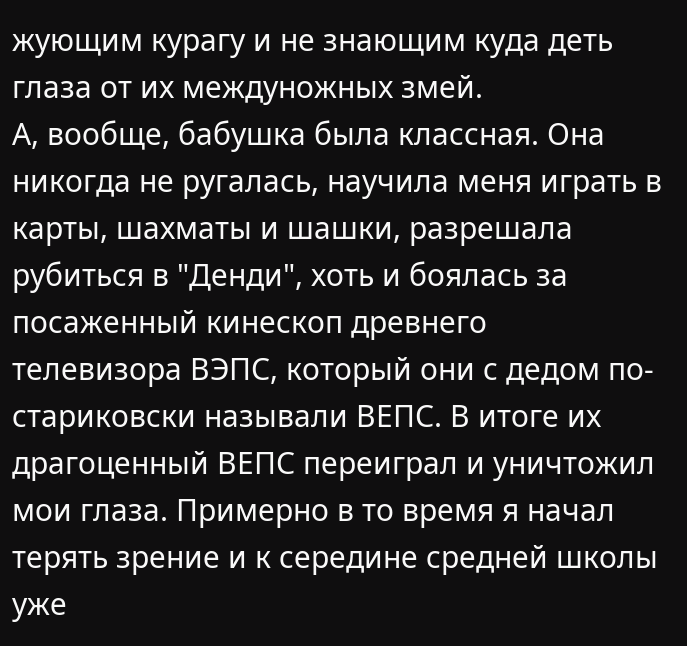жующим курагу и не знающим куда деть глаза от их междуножных змей.
А, вообще, бабушка была классная. Она никогда не ругалась, научила меня играть в карты, шахматы и шашки, разрешала рубиться в "Денди", хоть и боялась за посаженный кинескоп древнего телевизора ВЭПС, который они с дедом по-стариковски называли ВЕПС. В итоге их драгоценный ВЕПС переиграл и уничтожил мои глаза. Примерно в то время я начал терять зрение и к середине средней школы уже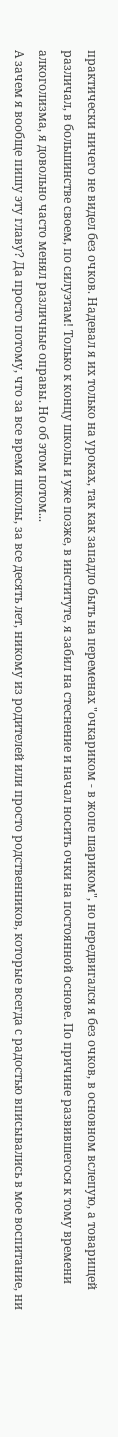практически ничего не видел без очков. Надевал я их только на уроках, так как западло быть на переменах "очкариком - в жопе шариком", но передвигался я без очков, в основном вслепую, а товарищей различал, в большинстве своем, по силуэтам! Только к концу школы и уже позже, в институте, я забил на стеснение и начал носить очки на постоянной основе. По причине развившегося к тому времени алкоголизма, я довольно часто менял различные оправы. Но об этом потом...
А зачем я вообще пишу эту главу? Да просто потому, что за все время школы, за все десять лет, никому из родителей или просто родственников, которые всегда с радостью вписывались в мое воспитание, ни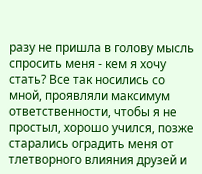разу не пришла в голову мысль спросить меня - кем я хочу стать? Все так носились со мной, проявляли максимум ответственности, чтобы я не простыл, хорошо учился, позже старались оградить меня от тлетворного влияния друзей и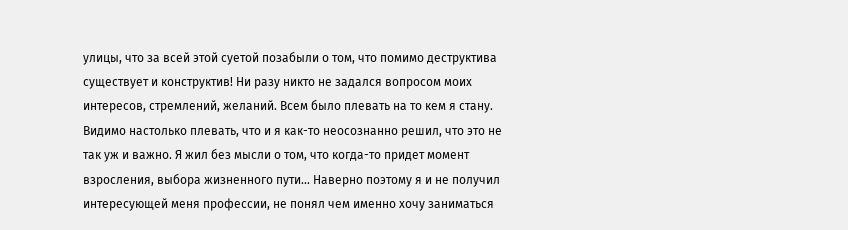улицы, что за всей этой суетой позабыли о том, что помимо деструктива существует и конструктив! Ни разу никто не задался вопросом моих интересов, стремлений, желаний. Всем было плевать на то кем я стану. Видимо настолько плевать, что и я как-то неосознанно решил, что это не так уж и важно. Я жил без мысли о том, что когда-то придет момент взросления, выбора жизненного пути... Наверно поэтому я и не получил интересующей меня профессии, не понял чем именно хочу заниматься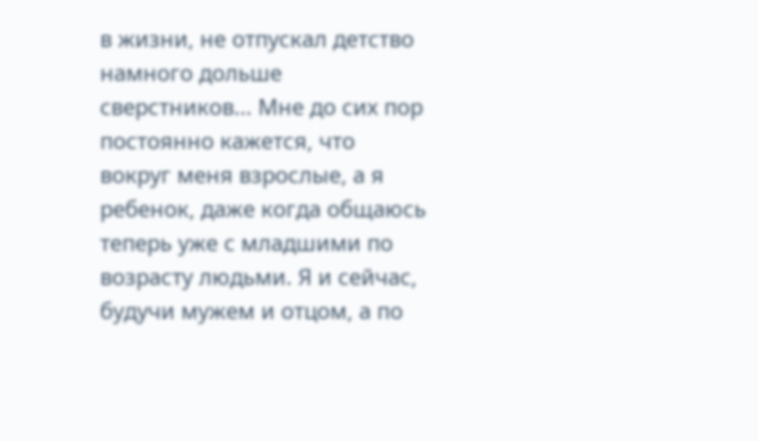в жизни, не отпускал детство намного дольше сверстников... Мне до сих пор постоянно кажется, что вокруг меня взрослые, а я ребенок, даже когда общаюсь теперь уже с младшими по возрасту людьми. Я и сейчас, будучи мужем и отцом, а по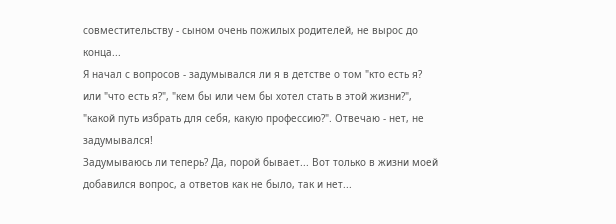совместительству - сыном очень пожилых родителей, не вырос до конца...
Я начал с вопросов - задумывался ли я в детстве о том "кто есть я? или "что есть я?", "кем бы или чем бы хотел стать в этой жизни?", "какой путь избрать для себя, какую профессию?". Отвечаю - нет, не задумывался!
Задумываюсь ли теперь? Да, порой бывает... Вот только в жизни моей добавился вопрос, а ответов как не было, так и нет...